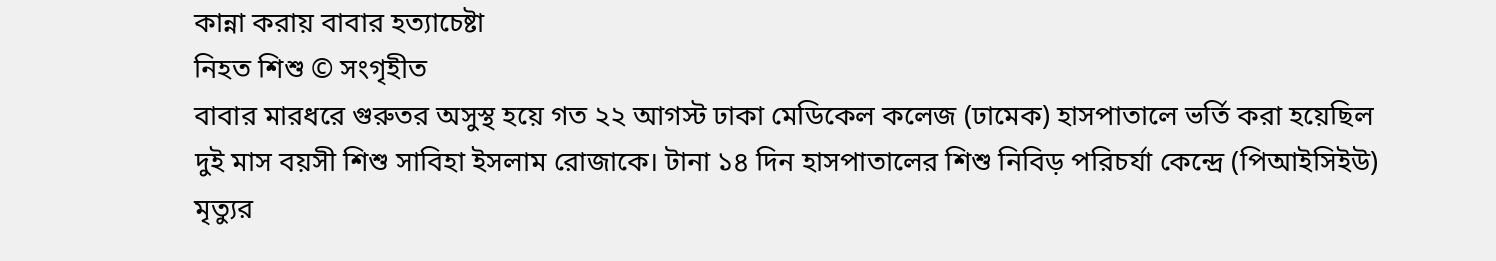কান্না করায় বাবার হত্যাচেষ্টা
নিহত শিশু © সংগৃহীত
বাবার মারধরে গুরুতর অসুস্থ হয়ে গত ২২ আগস্ট ঢাকা মেডিকেল কলেজ (ঢামেক) হাসপাতালে ভর্তি করা হয়েছিল দুই মাস বয়সী শিশু সাবিহা ইসলাম রোজাকে। টানা ১৪ দিন হাসপাতালের শিশু নিবিড় পরিচর্যা কেন্দ্রে (পিআইসিইউ) মৃত্যুর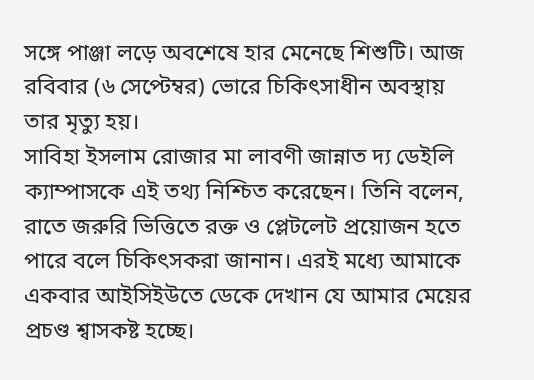সঙ্গে পাঞ্জা লড়ে অবশেষে হার মেনেছে শিশুটি। আজ রবিবার (৬ সেপ্টেম্বর) ভোরে চিকিৎসাধীন অবস্থায় তার মৃত্যু হয়।
সাবিহা ইসলাম রোজার মা লাবণী জান্নাত দ্য ডেইলি ক্যাম্পাসকে এই তথ্য নিশ্চিত করেছেন। তিনি বলেন, রাতে জরুরি ভিত্তিতে রক্ত ও প্লেটলেট প্রয়োজন হতে পারে বলে চিকিৎসকরা জানান। এরই মধ্যে আমাকে একবার আইসিইউতে ডেকে দেখান যে আমার মেয়ের প্রচণ্ড শ্বাসকষ্ট হচ্ছে।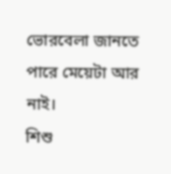ভোরবেলা জানতে পারে মেয়েটা আর নাই।
শিশু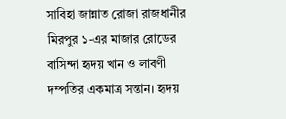সাবিহা জান্নাত রোজা রাজধানীর মিরপুর ১-এর মাজার রোডের বাসিন্দা হৃদয় খান ও লাবণী দম্পতির একমাত্র সন্তান। হৃদয়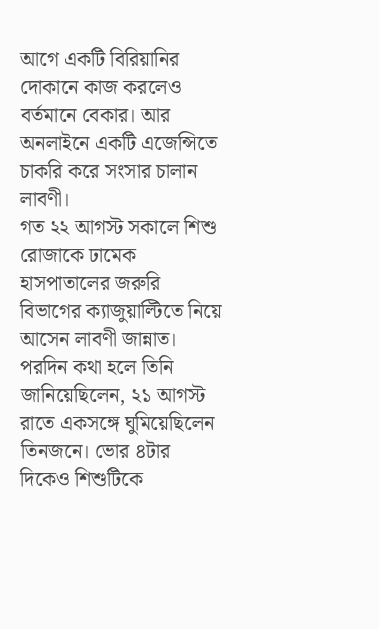আগে একটি বিরিয়ানির দোকানে কাজ করলেও বর্তমানে বেকার। আর অনলাইনে একটি এজেন্সিতে চাকরি করে সংসার চালান লাবণী।
গত ২২ আগস্ট সকালে শিশু রোজাকে ঢামেক হাসপাতালের জরুরি বিভাগের ক্যাজুয়াল্টিতে নিয়ে আসেন লাবণী জান্নাত। পরদিন কথা হলে তিনি জানিয়েছিলেন, ২১ আগস্ট রাতে একসঙ্গে ঘুমিয়েছিলেন তিনজনে। ভোর ৪টার দিকেও শিশুটিকে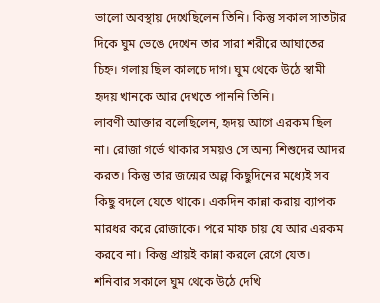ভালো অবস্থায় দেখেছিলেন তিনি। কিন্তু সকাল সাতটার দিকে ঘুম ভেঙে দেখেন তার সারা শরীরে আঘাতের চিহ্ন। গলায় ছিল কালচে দাগ। ঘুম থেকে উঠে স্বামী হৃদয় খানকে আর দেখতে পাননি তিনি।
লাবণী আক্তার বলেছিলেন, হৃদয় আগে এরকম ছিল না। রোজা গর্ভে থাকার সময়ও সে অন্য শিশুদের আদর করত। কিন্তু তার জন্মের অল্প কিছুদিনের মধ্যেই সব কিছু বদলে যেতে থাকে। একদিন কান্না করায় ব্যাপক মারধর করে রোজাকে। পরে মাফ চায় যে আর এরকম করবে না। কিন্তু প্রায়ই কান্না করলে রেগে যেত। শনিবার সকালে ঘুম থেকে উঠে দেখি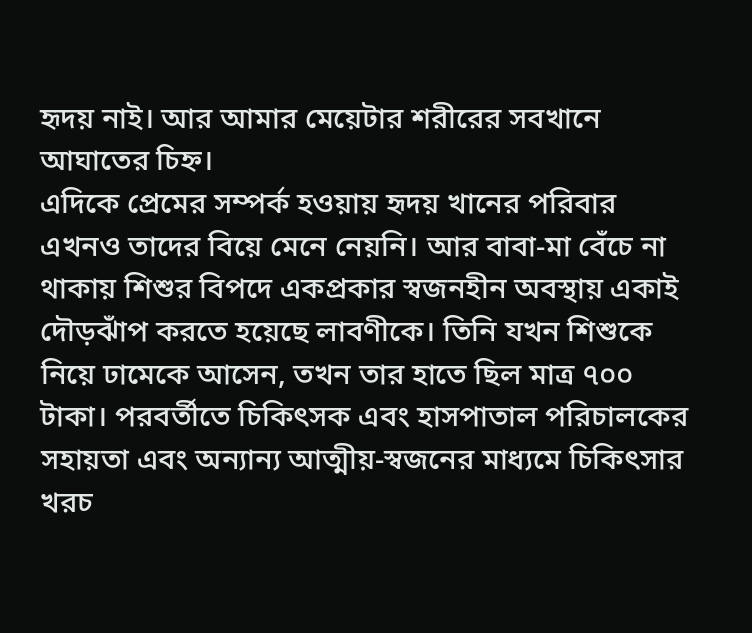হৃদয় নাই। আর আমার মেয়েটার শরীরের সবখানে আঘাতের চিহ্ন।
এদিকে প্রেমের সম্পর্ক হওয়ায় হৃদয় খানের পরিবার এখনও তাদের বিয়ে মেনে নেয়নি। আর বাবা-মা বেঁচে না থাকায় শিশুর বিপদে একপ্রকার স্বজনহীন অবস্থায় একাই দৌড়ঝাঁপ করতে হয়েছে লাবণীকে। তিনি যখন শিশুকে নিয়ে ঢামেকে আসেন, তখন তার হাতে ছিল মাত্র ৭০০ টাকা। পরবর্তীতে চিকিৎসক এবং হাসপাতাল পরিচালকের সহায়তা এবং অন্যান্য আত্মীয়-স্বজনের মাধ্যমে চিকিৎসার খরচ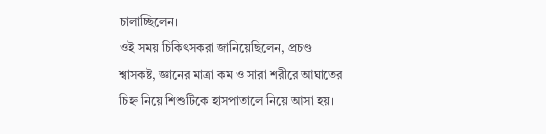চালাচ্ছিলেন।
ওই সময় চিকিৎসকরা জানিয়েছিলেন, প্রচণ্ড শ্বাসকষ্ট, জ্ঞানের মাত্রা কম ও সারা শরীরে আঘাতের চিহ্ন নিয়ে শিশুটিকে হাসপাতালে নিয়ে আসা হয়।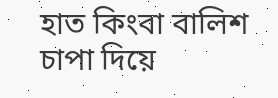হাত কিংবা বালিশ চাপা দিয়ে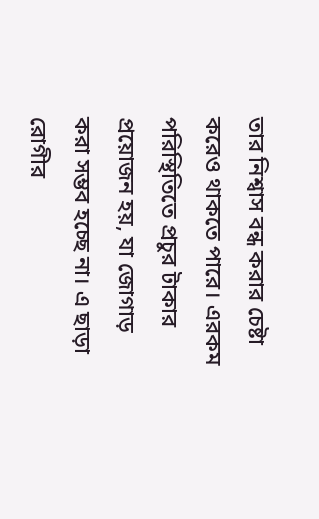তার নিশ্বাস বন্ধ করার চেষ্টা করেও থাকতে পারে। এরকম পরিস্থিতিতে প্রচুর টাকার প্রয়োজন হয়, যা জোগাড় করা সম্ভব হচ্ছে না। এ ছাড়া রোগীর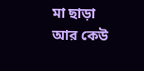মা ছাড়া আর কেউ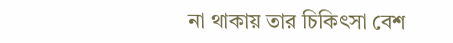না থাকায় তার চিকিৎসা বেশ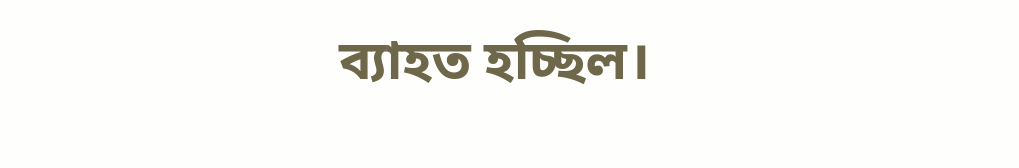ব্যাহত হচ্ছিল।